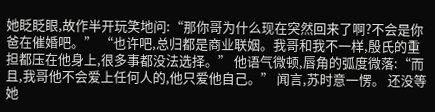她眨眨眼,故作半开玩笑地问:“那你哥为什么现在突然回来了啊?不会是你爸在催婚吧。” “也许吧,总归都是商业联姻。我哥和我不一样,殷氏的重担都压在他身上,很多事都没法选择。” 他语气微顿,唇角的弧度微落:“而且,我哥他不会爱上任何人的,他只爱他自己。” 闻言,苏时意一愣。 还没等她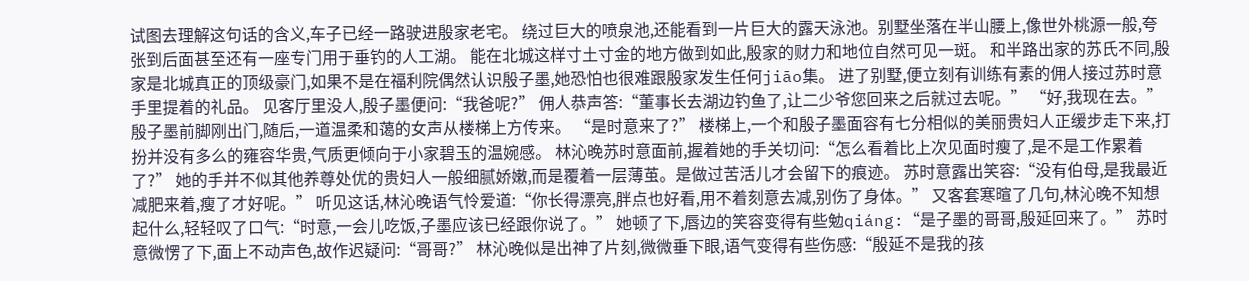试图去理解这句话的含义,车子已经一路驶进殷家老宅。 绕过巨大的喷泉池,还能看到一片巨大的露天泳池。别墅坐落在半山腰上,像世外桃源一般,夸张到后面甚至还有一座专门用于垂钓的人工湖。 能在北城这样寸土寸金的地方做到如此,殷家的财力和地位自然可见一斑。 和半路出家的苏氏不同,殷家是北城真正的顶级豪门,如果不是在福利院偶然认识殷子墨,她恐怕也很难跟殷家发生任何jiāo集。 进了别墅,便立刻有训练有素的佣人接过苏时意手里提着的礼品。 见客厅里没人,殷子墨便问:“我爸呢?” 佣人恭声答:“董事长去湖边钓鱼了,让二少爷您回来之后就过去呢。” “好,我现在去。” 殷子墨前脚刚出门,随后,一道温柔和蔼的女声从楼梯上方传来。 “是时意来了?” 楼梯上,一个和殷子墨面容有七分相似的美丽贵妇人正缓步走下来,打扮并没有多么的雍容华贵,气质更倾向于小家碧玉的温婉感。 林沁晚苏时意面前,握着她的手关切问:“怎么看着比上次见面时瘦了,是不是工作累着了?” 她的手并不似其他养尊处优的贵妇人一般细腻娇嫩,而是覆着一层薄茧。是做过苦活儿才会留下的痕迹。 苏时意露出笑容:“没有伯母,是我最近减肥来着,瘦了才好呢。” 听见这话,林沁晚语气怜爱道:“你长得漂亮,胖点也好看,用不着刻意去减,别伤了身体。” 又客套寒暄了几句,林沁晚不知想起什么,轻轻叹了口气:“时意,一会儿吃饭,子墨应该已经跟你说了。” 她顿了下,唇边的笑容变得有些勉qiáng:“是子墨的哥哥,殷延回来了。” 苏时意微愣了下,面上不动声色,故作迟疑问:“哥哥?” 林沁晚似是出神了片刻,微微垂下眼,语气变得有些伤感:“殷延不是我的孩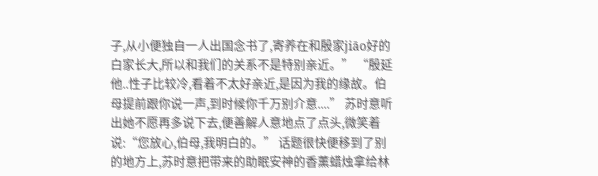子,从小便独自一人出国念书了,寄养在和殷家jiāo好的白家长大,所以和我们的关系不是特别亲近。” “殷延他..性子比较冷,看着不太好亲近,是因为我的缘故。伯母提前跟你说一声,到时候你千万别介意....” 苏时意听出她不愿再多说下去,便善解人意地点了点头,微笑着说:“您放心,伯母,我明白的。” 话题很快便移到了别的地方上,苏时意把带来的助眠安神的香薰蜡烛拿给林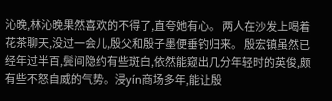沁晚,林沁晚果然喜欢的不得了,直夸她有心。 两人在沙发上喝着花茶聊天,没过一会儿,殷父和殷子墨便垂钓归来。 殷宏镇虽然已经年过半百,鬓间隐约有些斑白,依然能窥出几分年轻时的英俊,颇有些不怒自威的气势。浸yín商场多年,能让殷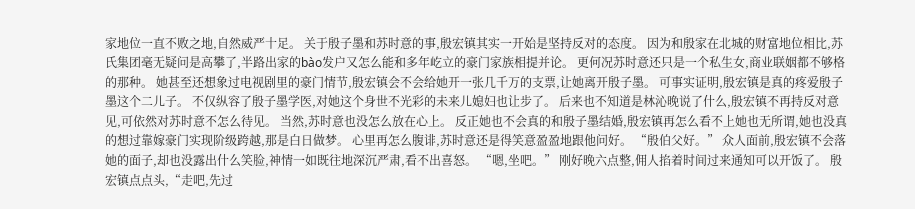家地位一直不败之地,自然威严十足。 关于殷子墨和苏时意的事,殷宏镇其实一开始是坚持反对的态度。 因为和殷家在北城的财富地位相比,苏氏集团毫无疑问是高攀了,半路出家的bào发户又怎么能和多年屹立的豪门家族相提并论。 更何况苏时意还只是一个私生女,商业联姻都不够格的那种。 她甚至还想象过电视剧里的豪门情节,殷宏镇会不会给她开一张几千万的支票,让她离开殷子墨。 可事实证明,殷宏镇是真的疼爱殷子墨这个二儿子。 不仅纵容了殷子墨学医,对她这个身世不光彩的未来儿媳妇也让步了。 后来也不知道是林沁晚说了什么,殷宏镇不再持反对意见,可依然对苏时意不怎么待见。 当然,苏时意也没怎么放在心上。 反正她也不会真的和殷子墨结婚,殷宏镇再怎么看不上她也无所谓,她也没真的想过靠嫁豪门实现阶级跨越,那是白日做梦。 心里再怎么腹诽,苏时意还是得笑意盈盈地跟他问好。 “殷伯父好。” 众人面前,殷宏镇不会落她的面子,却也没露出什么笑脸,神情一如既往地深沉严肃,看不出喜怒。 “嗯,坐吧。” 刚好晚六点整,佣人掐着时间过来通知可以开饭了。 殷宏镇点点头,“走吧,先过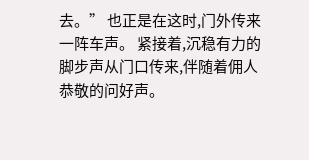去。” 也正是在这时,门外传来一阵车声。 紧接着,沉稳有力的脚步声从门口传来,伴随着佣人恭敬的问好声。